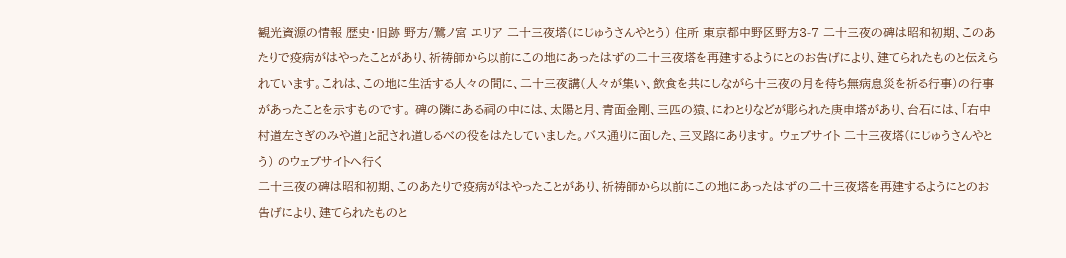観光資源の情報 歴史・旧跡 野方/鷺ノ宮 エリア 二十三夜塔(にじゅうさんやとう) 住所 東京都中野区野方3-7 二十三夜の碑は昭和初期、このあたりで疫病がはやったことがあり、祈祷師から以前にこの地にあったはずの二十三夜塔を再建するようにとのお告げにより、建てられたものと伝えられています。これは、この地に生活する人々の間に、二十三夜講(人々が集い、飲食を共にしながら十三夜の月を待ち無病息災を祈る行事)の行事があったことを示すものです。 碑の隣にある祠の中には、太陽と月、青面金剛、三匹の猿、にわとりなどが彫られた庚申塔があり、台石には、「右中村道左さぎのみや道」と記され道しるべの役をはたしていました。バス通りに面した、三叉路にあります。 ウェブサイト 二十三夜塔(にじゅうさんやとう) のウェブサイトへ行く
二十三夜の碑は昭和初期、このあたりで疫病がはやったことがあり、祈祷師から以前にこの地にあったはずの二十三夜塔を再建するようにとのお告げにより、建てられたものと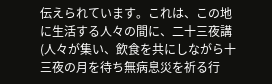伝えられています。これは、この地に生活する人々の間に、二十三夜講(人々が集い、飲食を共にしながら十三夜の月を待ち無病息災を祈る行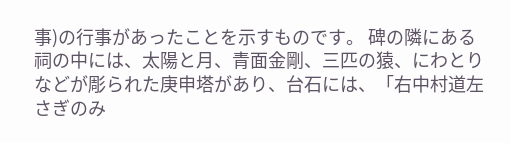事)の行事があったことを示すものです。 碑の隣にある祠の中には、太陽と月、青面金剛、三匹の猿、にわとりなどが彫られた庚申塔があり、台石には、「右中村道左さぎのみ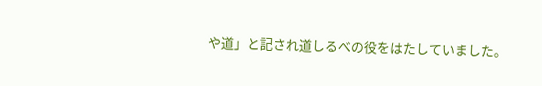や道」と記され道しるべの役をはたしていました。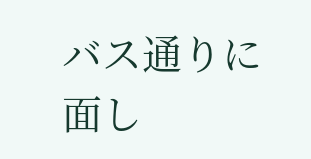バス通りに面し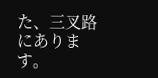た、三叉路にあります。